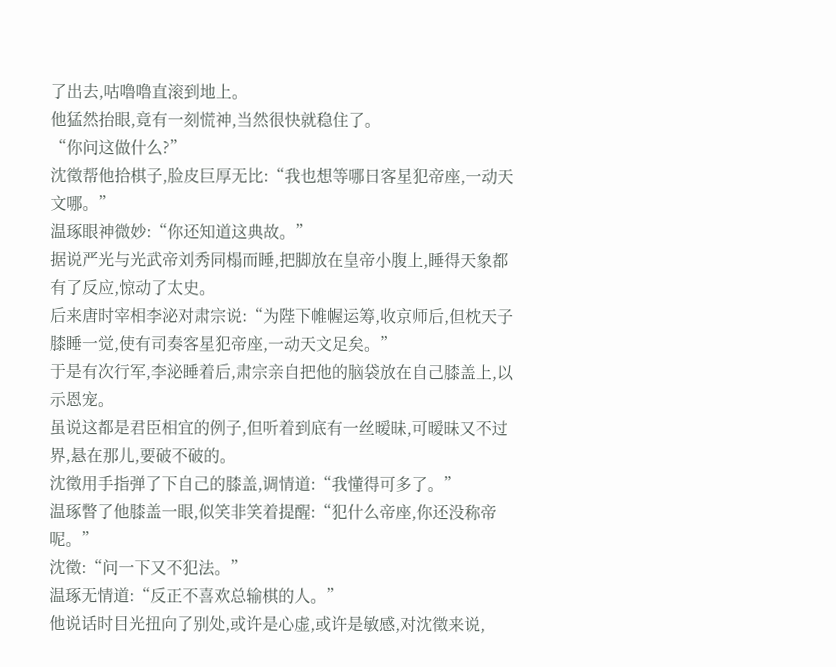了出去,咕噜噜直滚到地上。
他猛然抬眼,竟有一刻慌神,当然很快就稳住了。
“你问这做什么?”
沈徵帮他拾棋子,脸皮巨厚无比:“我也想等哪日客星犯帝座,一动天文哪。”
温琢眼神微妙:“你还知道这典故。”
据说严光与光武帝刘秀同榻而睡,把脚放在皇帝小腹上,睡得天象都有了反应,惊动了太史。
后来唐时宰相李泌对肃宗说:“为陛下帷幄运筹,收京师后,但枕天子膝睡一觉,使有司奏客星犯帝座,一动天文足矣。”
于是有次行军,李泌睡着后,肃宗亲自把他的脑袋放在自己膝盖上,以示恩宠。
虽说这都是君臣相宜的例子,但听着到底有一丝暧昧,可暧昧又不过界,悬在那儿,要破不破的。
沈徵用手指弹了下自己的膝盖,调情道:“我懂得可多了。”
温琢瞥了他膝盖一眼,似笑非笑着提醒:“犯什么帝座,你还没称帝呢。”
沈徵:“问一下又不犯法。”
温琢无情道:“反正不喜欢总输棋的人。”
他说话时目光扭向了别处,或许是心虚,或许是敏感,对沈徵来说,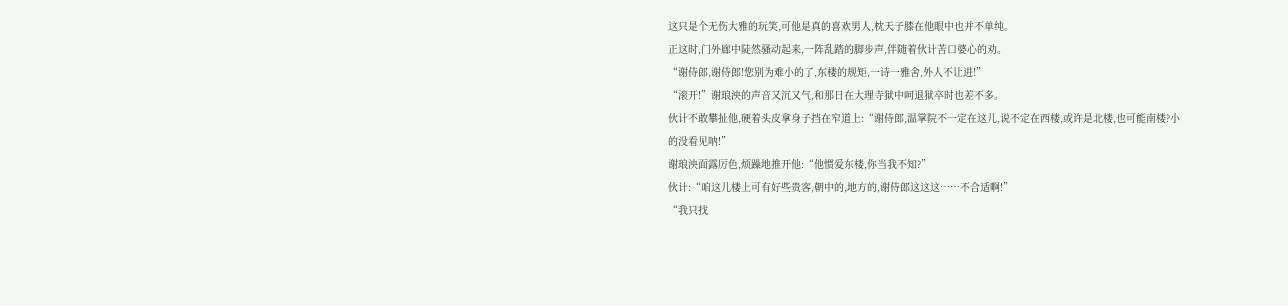这只是个无伤大雅的玩笑,可他是真的喜欢男人,枕天子膝在他眼中也并不单纯。
正这时,门外廊中陡然骚动起来,一阵乱踏的脚步声,伴随着伙计苦口婆心的劝。
“谢侍郎,谢侍郎!您别为难小的了,东楼的规矩,一诗一雅舍,外人不让进!”
“滚开!”谢琅泱的声音又沉又气,和那日在大理寺狱中呵退狱卒时也差不多。
伙计不敢攀扯他,硬着头皮拿身子挡在窄道上:“谢侍郎,温掌院不一定在这儿,说不定在西楼,或许是北楼,也可能南楼?小的没看见呐!”
谢琅泱面露厉色,烦躁地推开他:“他惯爱东楼,你当我不知?”
伙计:“咱这儿楼上可有好些贵客,朝中的,地方的,谢侍郎这这这……不合适啊!”
“我只找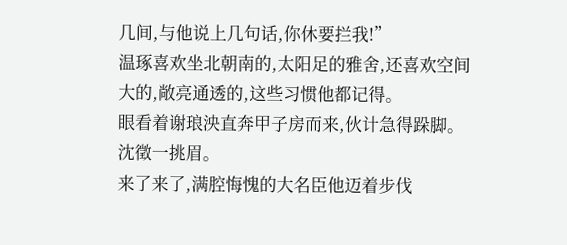几间,与他说上几句话,你休要拦我!”
温琢喜欢坐北朝南的,太阳足的雅舍,还喜欢空间大的,敞亮通透的,这些习惯他都记得。
眼看着谢琅泱直奔甲子房而来,伙计急得跺脚。
沈徵一挑眉。
来了来了,满腔悔愧的大名臣他迈着步伐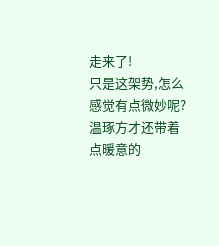走来了!
只是这架势,怎么感觉有点微妙呢?
温琢方才还带着点暖意的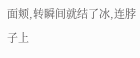面颊,转瞬间就结了冰,连脖子上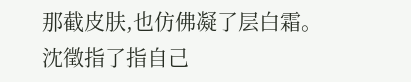那截皮肤,也仿佛凝了层白霜。
沈徵指了指自己